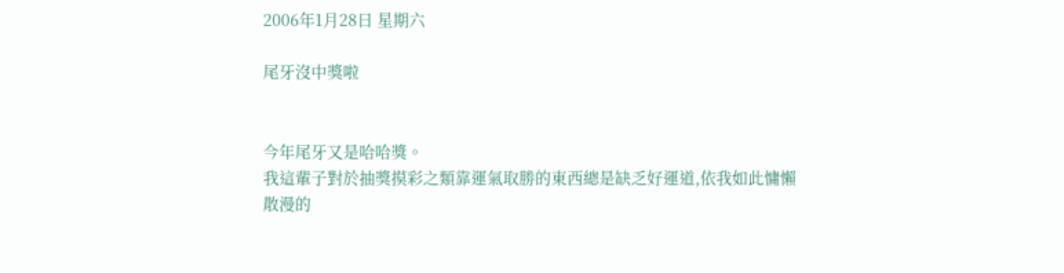2006年1月28日 星期六

尾牙沒中獎啦


今年尾牙又是哈哈獎。
我這輩子對於抽獎摸彩之類靠運氣取勝的東西總是缺乏好運道,依我如此慵懶散漫的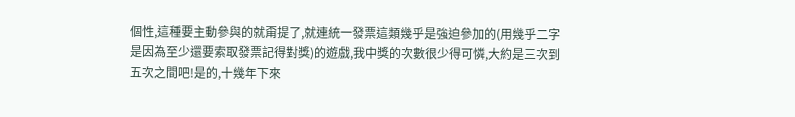個性,這種要主動參與的就甭提了,就連統一發票這類幾乎是強迫參加的(用幾乎二字是因為至少還要索取發票記得對獎)的遊戲,我中獎的次數很少得可憐,大約是三次到五次之間吧!是的,十幾年下來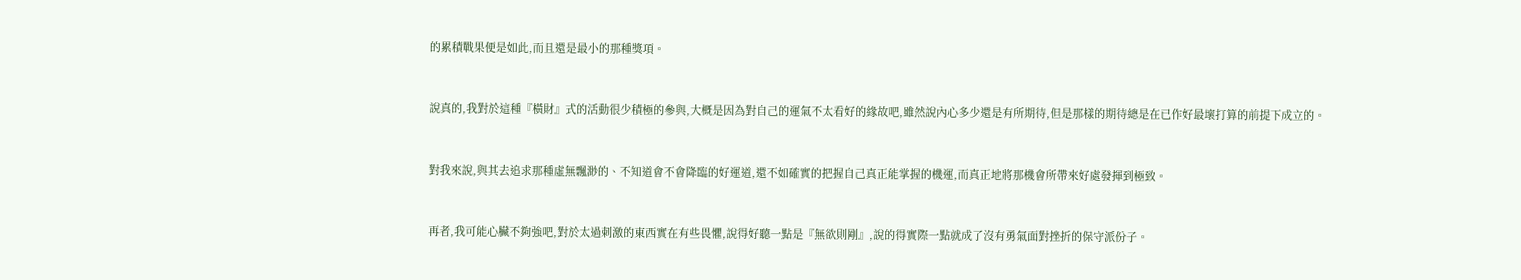的累積戰果便是如此,而且還是最小的那種獎項。


說真的,我對於這種『橫財』式的活動很少積極的參與,大概是因為對自己的運氣不太看好的緣故吧,雖然說內心多少還是有所期待,但是那樣的期待總是在已作好最壞打算的前提下成立的。


對我來說,與其去追求那種虛無飄渺的、不知道會不會降臨的好運道,還不如確實的把握自己真正能掌握的機運,而真正地將那機會所帶來好處發揮到極致。


再者,我可能心臟不夠強吧,對於太過刺激的東西實在有些畏懼,說得好聽一點是『無欲則剛』,說的得實際一點就成了沒有勇氣面對挫折的保守派份子。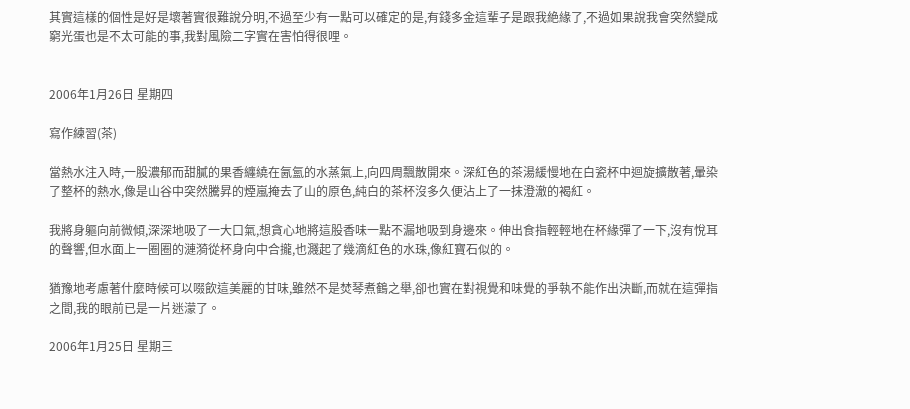其實這樣的個性是好是壞著實很難說分明,不過至少有一點可以確定的是,有錢多金這輩子是跟我絶緣了,不過如果說我會突然變成窮光蛋也是不太可能的事,我對風險二字實在害怕得很哩。


2006年1月26日 星期四

寫作練習(茶)

當熱水注入時,一股濃郁而甜膩的果香纏繞在氤氳的水蒸氣上,向四周飄散開來。深紅色的茶湯緩慢地在白瓷杯中迴旋擴散著,暈染了整杯的熱水,像是山谷中突然騰昇的煙嵐掩去了山的原色,純白的茶杯沒多久便沾上了一抹澄澈的褐紅。

我將身軀向前微傾,深深地吸了一大口氣,想貪心地將這股香味一點不漏地吸到身邊來。伸出食指輕輕地在杯緣彈了一下,沒有悅耳的聲響,但水面上一圈圈的漣漪從杯身向中合攏,也濺起了幾滴紅色的水珠,像紅寶石似的。

猶豫地考慮著什麼時候可以啜飲這美麗的甘味,雖然不是焚琴煮鶴之舉,卻也實在對視覺和味覺的爭執不能作出決斷,而就在這彈指之間,我的眼前已是一片迷濛了。

2006年1月25日 星期三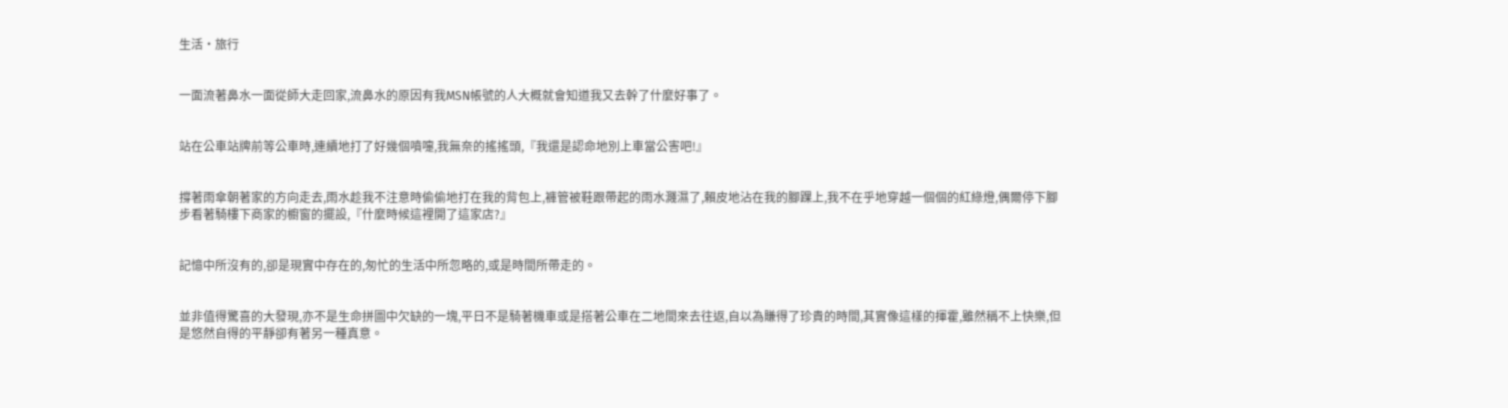生活‧旅行


一面流著鼻水一面從師大走回家,流鼻水的原因有我MSN帳號的人大概就會知道我又去幹了什麼好事了。


站在公車站牌前等公車時,連續地打了好幾個噴嚏,我無奈的搖搖頭,『我還是認命地別上車當公害吧!』


撐著雨傘朝著家的方向走去,雨水趁我不注意時偷偷地打在我的背包上,褲管被鞋跟帶起的雨水濺濕了,賴皮地沾在我的腳踝上,我不在乎地穿越一個個的紅綠燈,偶爾停下腳步看著騎樓下商家的櫥窗的擺設,『什麼時候這裡開了這家店?』


記憶中所沒有的,卻是現實中存在的,匆忙的生活中所忽略的,或是時間所帶走的。


並非值得驚喜的大發現,亦不是生命拼圖中欠缺的一塊,平日不是騎著機車或是搭著公車在二地間來去往返,自以為賺得了珍貴的時間,其實像這樣的揮霍,雖然稱不上快樂,但是悠然自得的平靜卻有著另一種真意。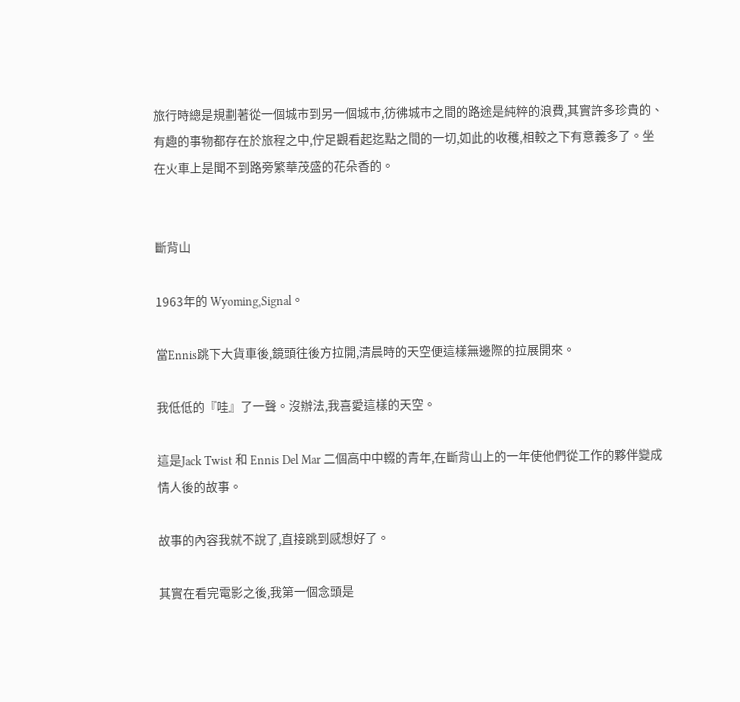旅行時總是規劃著從一個城巿到另一個城巿,彷彿城巿之間的路途是純粹的浪費,其實許多珍貴的、有趣的事物都存在於旅程之中,佇足觀看起迄點之間的一切,如此的收穫,相較之下有意義多了。坐在火車上是聞不到路旁繁華茂盛的花朵香的。


斷背山

1963年的 Wyoming,Signal。

當Ennis跳下大貨車後,鏡頭往後方拉開,清晨時的天空便這樣無邊際的拉展開來。

我低低的『哇』了一聲。沒辦法,我喜愛這樣的天空。

這是Jack Twist 和 Ennis Del Mar 二個高中中輟的青年,在斷背山上的一年使他們從工作的夥伴變成情人後的故事。

故事的內容我就不說了,直接跳到感想好了。

其實在看完電影之後,我第一個念頭是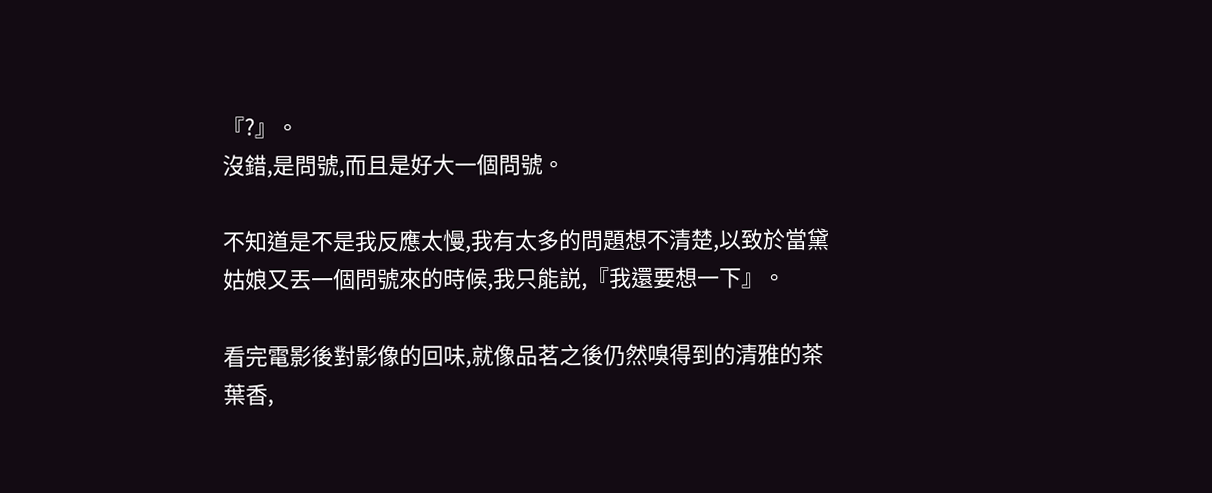『?』。
沒錯,是問號,而且是好大一個問號。

不知道是不是我反應太慢,我有太多的問題想不清楚,以致於當黛姑娘又丟一個問號來的時候,我只能説,『我還要想一下』。

看完電影後對影像的回味,就像品茗之後仍然嗅得到的清雅的茶葉香,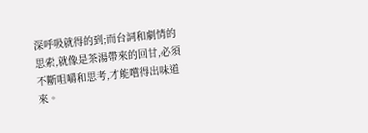深呼吸就得的到;而台詞和劇情的思索,就像是茶湯帶來的回甘,必須不斷咀嚼和思考,才能嚐得出味道來。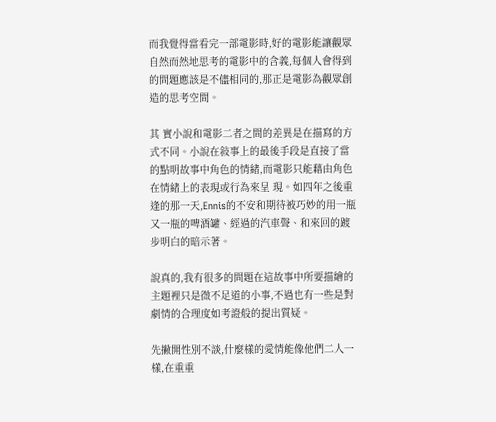而我覺得當看完一部電影時,好的電影能讓觀眾自然而然地思考的電影中的含義,每個人會得到的問題應該是不儘相同的,那正是電影為觀眾創造的思考空間。

其 實小說和電影二者之間的差異是在描寫的方式不同。小說在敍事上的最後手段是直接了當的點明故事中角色的情緒,而電影只能藉由角色在情緒上的表現或行為來呈 現。如四年之後重逢的那一天,Ennis的不安和期待被巧妙的用一瓶又一瓶的啤酒罐、經過的汽車聲、和來回的踱步明白的暗示著。

說真的,我有很多的問題在這故事中所要描繪的主題裡只是微不足道的小事,不過也有一些是對劇情的合理度如考證般的提出質疑。

先撇開性別不談,什麼樣的愛情能像他們二人一樣,在重重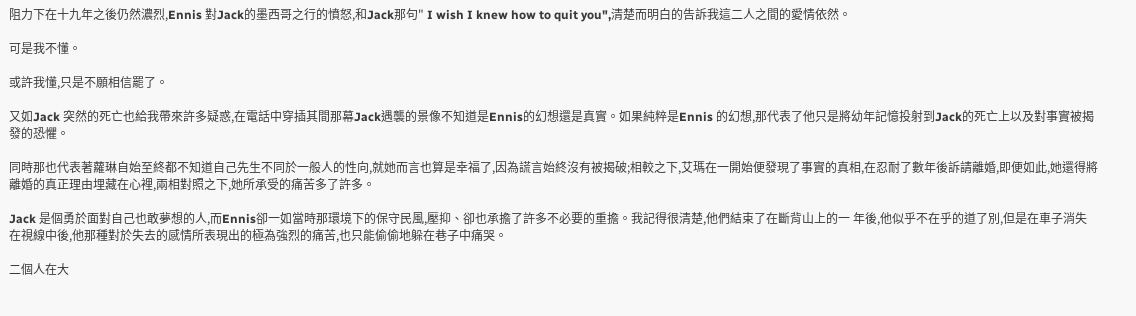阻力下在十九年之後仍然濃烈,Ennis 對Jack的墨西哥之行的憤怒,和Jack那句" I wish I knew how to quit you",清楚而明白的告訴我這二人之間的愛情依然。

可是我不懂。

或許我懂,只是不願相信罷了。

又如Jack 突然的死亡也給我帶來許多疑惑,在電話中穿插其間那幕Jack遇襲的景像不知道是Ennis的幻想還是真實。如果純粹是Ennis 的幻想,那代表了他只是將幼年記憶投射到Jack的死亡上以及對事實被揭發的恐懼。

同時那也代表著蘿琳自始至終都不知道自己先生不同於一般人的性向,就她而言也算是幸福了,因為謊言始終沒有被揭破;相較之下,艾瑪在一開始便發現了事實的真相,在忍耐了數年後訴請離婚,即便如此,她還得將離婚的真正理由埋藏在心裡,兩相對照之下,她所承受的痛苦多了許多。

Jack 是個勇於面對自己也敢夢想的人,而Ennis卻一如當時那環境下的保守民風,壓抑、卻也承擔了許多不必要的重擔。我記得很清楚,他們結束了在斷背山上的一 年後,他似乎不在乎的道了別,但是在車子消失在視線中後,他那種對於失去的感情所表現出的極為強烈的痛苦,也只能偷偷地躲在巷子中痛哭。

二個人在大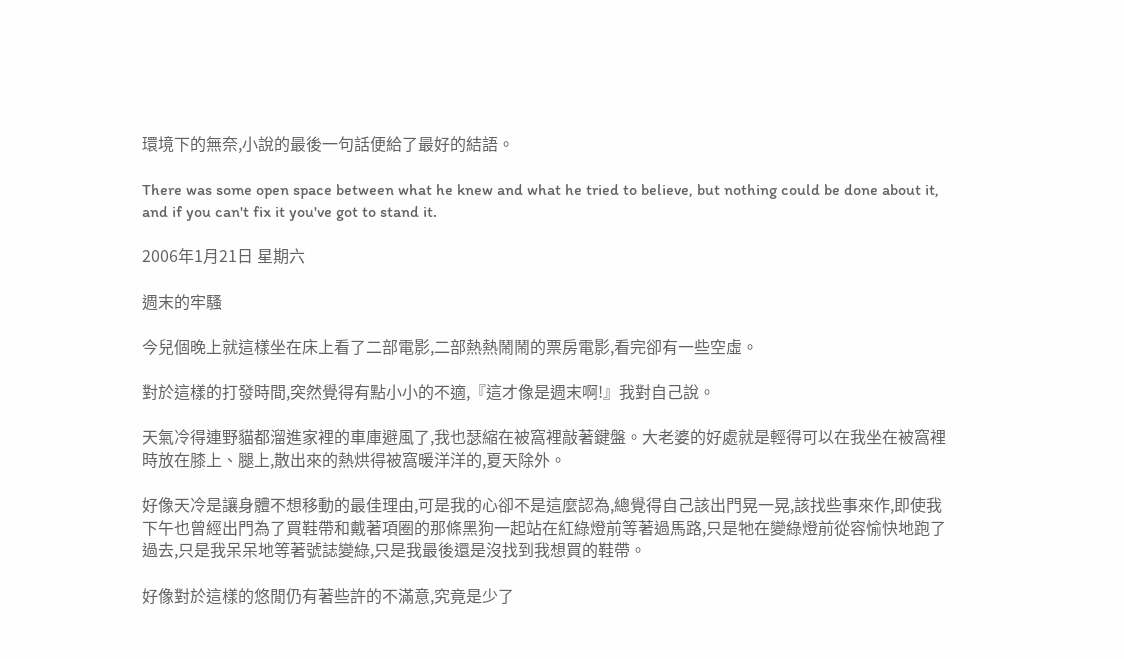環境下的無奈,小說的最後一句話便給了最好的結語。

There was some open space between what he knew and what he tried to believe, but nothing could be done about it, and if you can't fix it you've got to stand it.

2006年1月21日 星期六

週末的牢騷

今兒個晚上就這樣坐在床上看了二部電影,二部熱熱鬧鬧的票房電影,看完卻有一些空虛。

對於這樣的打發時間,突然覺得有點小小的不適,『這才像是週末啊!』我對自己說。

天氣冷得連野貓都溜進家裡的車庫避風了,我也瑟縮在被窩裡敲著鍵盤。大老婆的好處就是輕得可以在我坐在被窩裡時放在膝上、腿上,散出來的熱烘得被窩暖洋洋的,夏天除外。

好像天冷是讓身體不想移動的最佳理由,可是我的心卻不是這麼認為,總覺得自己該出門晃一晃,該找些事來作,即使我下午也曾經出門為了買鞋帶和戴著項圈的那條黑狗一起站在紅綠燈前等著過馬路,只是牠在變綠燈前從容愉快地跑了過去,只是我呆呆地等著號誌變綠,只是我最後還是沒找到我想買的鞋帶。

好像對於這樣的悠閒仍有著些許的不滿意,究竟是少了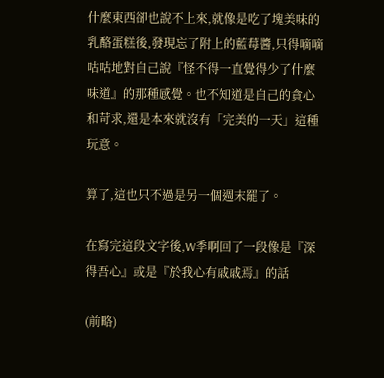什麼東西卻也說不上來,就像是吃了塊美味的乳酪蛋糕後,發現忘了附上的藍莓醬,只得嘀嘀咕咕地對自己說『怪不得一直覺得少了什麼味道』的那種感覺。也不知道是自己的貪心和苛求,還是本來就沒有「完美的一天」這種玩意。

算了,這也只不過是另一個週末罷了。

在寫完這段文字後,W季啊回了一段像是『深得吾心』或是『於我心有戚戚焉』的話

(前略)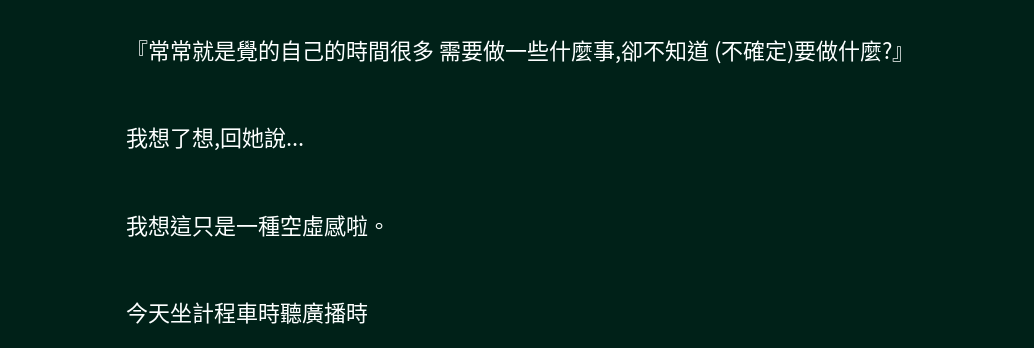『常常就是覺的自己的時間很多 需要做一些什麼事,卻不知道 (不確定)要做什麼?』

我想了想,回她說...

我想這只是一種空虛感啦。

今天坐計程車時聽廣播時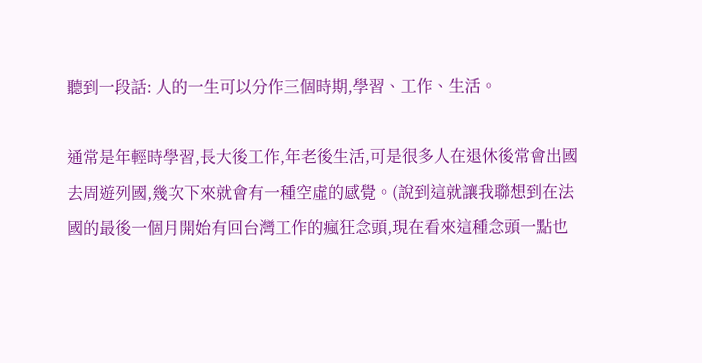聽到一段話: 人的一生可以分作三個時期,學習、工作、生活。

通常是年輕時學習,長大後工作,年老後生活,可是很多人在退休後常會出國去周遊列國,幾次下來就會有一種空虛的感覺。(說到這就讓我聯想到在法國的最後一個月開始有回台灣工作的瘋狂念頭,現在看來這種念頭一點也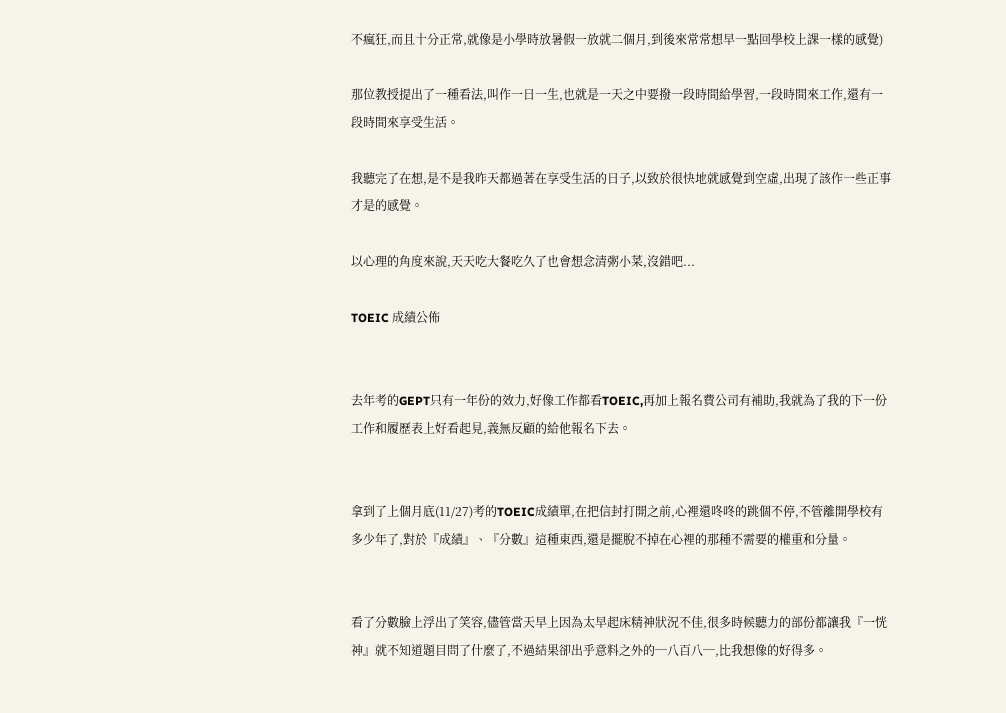不瘋狂,而且十分正常,就像是小學時放暑假一放就二個月,到後來常常想早一點回學校上課一樣的感覺)

那位教授提出了一種看法,叫作一日一生,也就是一天之中要撥一段時間給學習,一段時間來工作,還有一段時間來享受生活。

我聽完了在想,是不是我昨天都過著在享受生活的日子,以致於很快地就感覺到空虛,出現了該作一些正事才是的感覺。

以心理的角度來說,天天吃大餐吃久了也會想念清粥小菜,沒錯吧...

TOEIC 成績公佈


去年考的GEPT只有一年份的效力,好像工作都看TOEIC,再加上報名費公司有補助,我就為了我的下一份工作和履歷表上好看起見,義無反顧的給他報名下去。


拿到了上個月底(11/27)考的TOEIC成績單,在把信封打開之前,心裡還咚咚的跳個不停,不管離開學校有多少年了,對於『成績』、『分數』這種東西,還是擺脫不掉在心裡的那種不需要的權重和分量。


看了分數臉上浮出了笑容,儘管當天早上因為太早起床精神狀況不佳,很多時候聽力的部份都讓我『一恍神』就不知道題目問了什麼了,不過結果卻出乎意料之外的─八百八─,比我想像的好得多。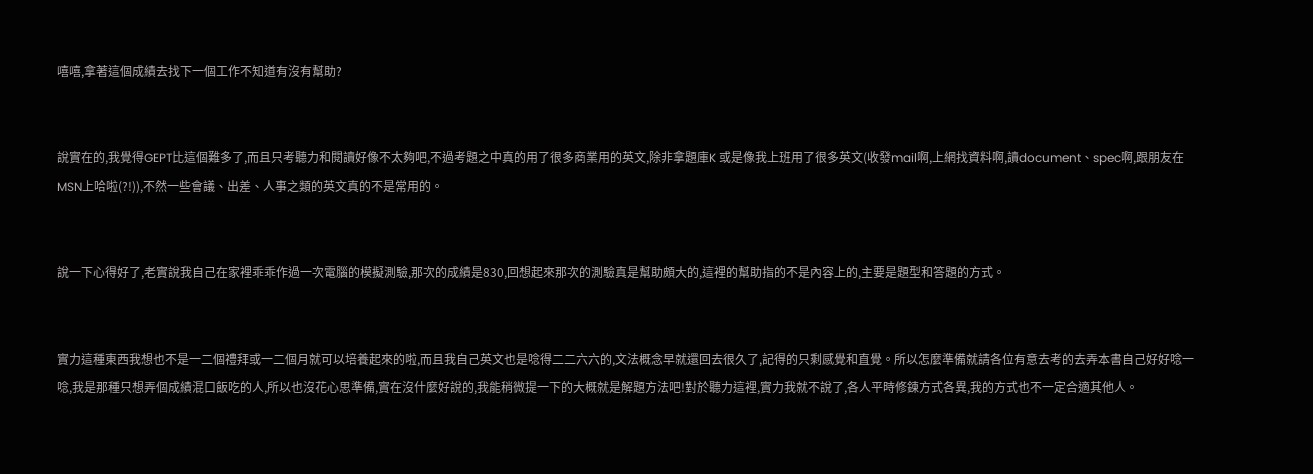嘻嘻,拿著這個成績去找下一個工作不知道有沒有幫助?


說實在的,我覺得GEPT比這個難多了,而且只考聽力和閱讀好像不太夠吧,不過考題之中真的用了很多商業用的英文,除非拿題庫K 或是像我上班用了很多英文(收發mail啊,上網找資料啊,讀document、spec啊,跟朋友在MSN上哈啦(?!)),不然一些會議、出差、人事之類的英文真的不是常用的。


說一下心得好了,老實說我自己在家裡乖乖作過一次電腦的模擬測驗,那次的成績是830,回想起來那次的測驗真是幫助頗大的,這裡的幫助指的不是內容上的,主要是題型和答題的方式。


實力這種東西我想也不是一二個禮拜或一二個月就可以培養起來的啦,而且我自己英文也是唸得二二六六的,文法概念早就還回去很久了,記得的只剩感覺和直覺。所以怎麼準備就請各位有意去考的去弄本書自己好好唸一唸,我是那種只想弄個成績混口飯吃的人,所以也沒花心思準備,實在沒什麼好說的,我能稍微提一下的大概就是解題方法吧!對於聽力這裡,實力我就不說了,各人平時修鍊方式各異,我的方式也不一定合適其他人。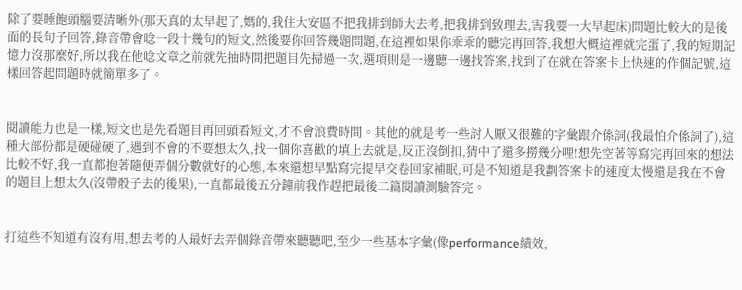除了要睡飽頭腦要清晰外(那天真的太早起了,媽的,我住大安區不把我排到師大去考,把我排到致理去,害我要一大早起床)問題比較大的是後面的長句子回答,錄音帶會唸一段十幾句的短文,然後要你回答幾題問題,在這裡如果你乖乖的聽完再回答,我想大概這裡就完蛋了,我的短期記憶力沒那麼好,所以我在他唸文章之前就先抽時間把題目先掃過一次,選項則是一邊聽一邊找答案,找到了在就在答案卡上快速的作個記號,這樣回答起問題時就簡單多了。


閱讀能力也是一樣,短文也是先看題目再回頭看短文,才不會浪費時間。其他的就是考一些討人厭又很難的字彙跟介係詞(我最怕介係詞了),這種大部份都是硬碰硬了,遇到不會的不要想太久,找一個你喜歡的填上去就是,反正沒倒扣,猜中了還多撈幾分哩!想先空著等寫完再回來的想法比較不好,我一直都抱著隨便弄個分數就好的心態,本來還想早點寫完提早交卷回家補眠,可是不知道是我劃答案卡的速度太慢還是我在不會的題目上想太久(沒帶骰子去的後果),一直都最後五分鐘前我作趕把最後二篇閱讀測驗答完。


打這些不知道有沒有用,想去考的人最好去弄個錄音帶來聽聽吧,至少一些基本字彙(像performance績效,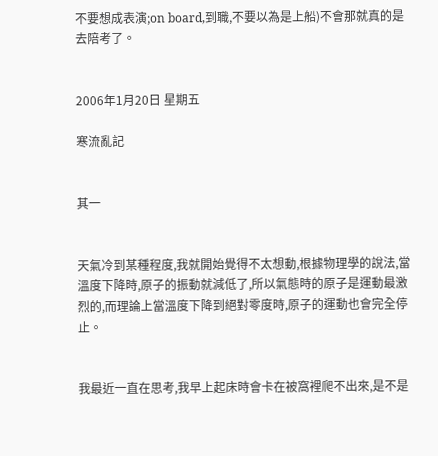不要想成表演;on board,到職,不要以為是上船)不會那就真的是去陪考了。


2006年1月20日 星期五

寒流亂記


其一


天氣冷到某種程度,我就開始覺得不太想動,根據物理學的說法,當溫度下降時,原子的振動就減低了,所以氣態時的原子是運動最激烈的,而理論上當溫度下降到絕對零度時,原子的運動也會完全停止。


我最近一直在思考,我早上起床時會卡在被窩裡爬不出來,是不是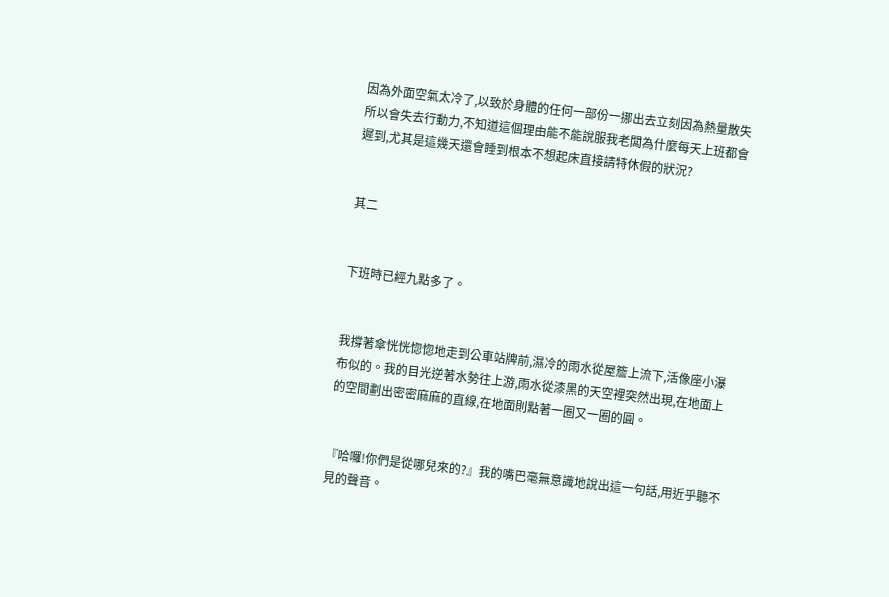因為外面空氣太冷了,以致於身體的任何一部份一挪出去立刻因為熱量散失所以會失去行動力,不知道這個理由能不能說服我老闆為什麼每天上班都會遲到,尤其是這幾天還會睡到根本不想起床直接請特休假的狀況?


其二


下班時已經九點多了。


我撐著傘恍恍惚惚地走到公車站牌前,濕冷的雨水從屋簷上流下,活像座小瀑布似的。我的目光逆著水勢往上游,雨水從漆黑的天空裡突然出現,在地面上的空間劃出密密麻麻的直線,在地面則點著一圈又一圈的圓。


『哈囉!你們是從哪兒來的?』我的嘴巴毫無意識地說出這一句話,用近乎聽不見的聲音。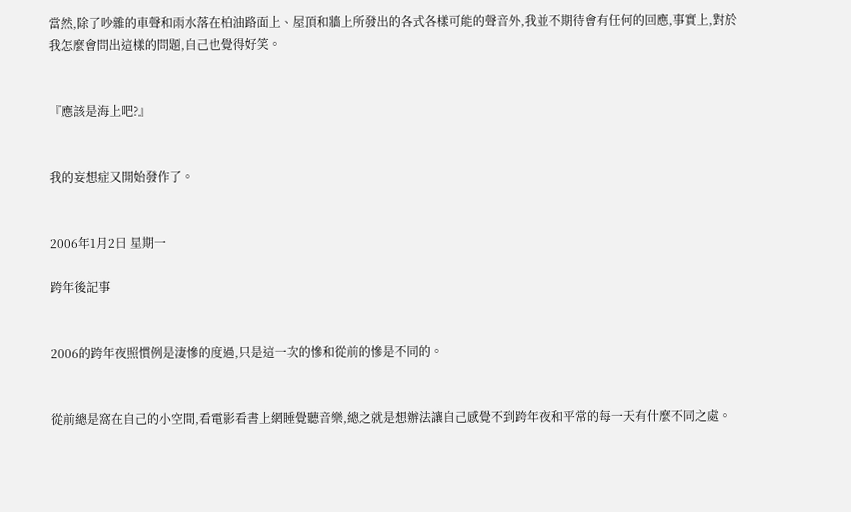當然,除了吵雜的車聲和雨水落在柏油路面上、屋頂和牆上所發出的各式各樣可能的聲音外,我並不期待會有任何的回應,事實上,對於我怎麼會問出這樣的問題,自己也覺得好笑。


『應該是海上吧?』


我的妄想症又開始發作了。


2006年1月2日 星期一

跨年後記事


2006的跨年夜照慣例是淒慘的度過,只是這一次的慘和從前的慘是不同的。


從前總是窩在自己的小空間,看電影看書上網睡覺聽音樂,總之就是想辦法讓自己感覺不到跨年夜和平常的每一天有什麼不同之處。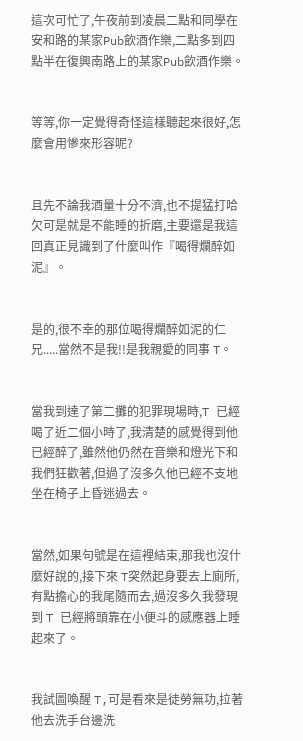這次可忙了,午夜前到凌晨二點和同學在安和路的某家Pub飲酒作樂,二點多到四點半在復興南路上的某家Pub飲酒作樂。


等等,你一定覺得奇怪這樣聽起來很好,怎麼會用慘來形容呢?


且先不論我酒量十分不濟,也不提猛打哈欠可是就是不能睡的折磨,主要還是我這回真正見識到了什麼叫作『喝得爛醉如泥』。


是的,很不幸的那位喝得爛醉如泥的仁兄.....當然不是我!!是我親愛的同事 T。


當我到達了第二攤的犯罪現場時,T 已經喝了近二個小時了,我清楚的感覺得到他已經醉了,雖然他仍然在音樂和燈光下和我們狂歡著,但過了沒多久他已經不支地坐在椅子上昏迷過去。


當然,如果句號是在這裡結束,那我也沒什麼好說的,接下來 T突然起身要去上廁所,有點擔心的我尾隨而去,過沒多久我發現到 T 已經將頭靠在小便斗的感應器上睡起來了。


我試圖喚醒 T,可是看來是徒勞無功,拉著他去洗手台邊洗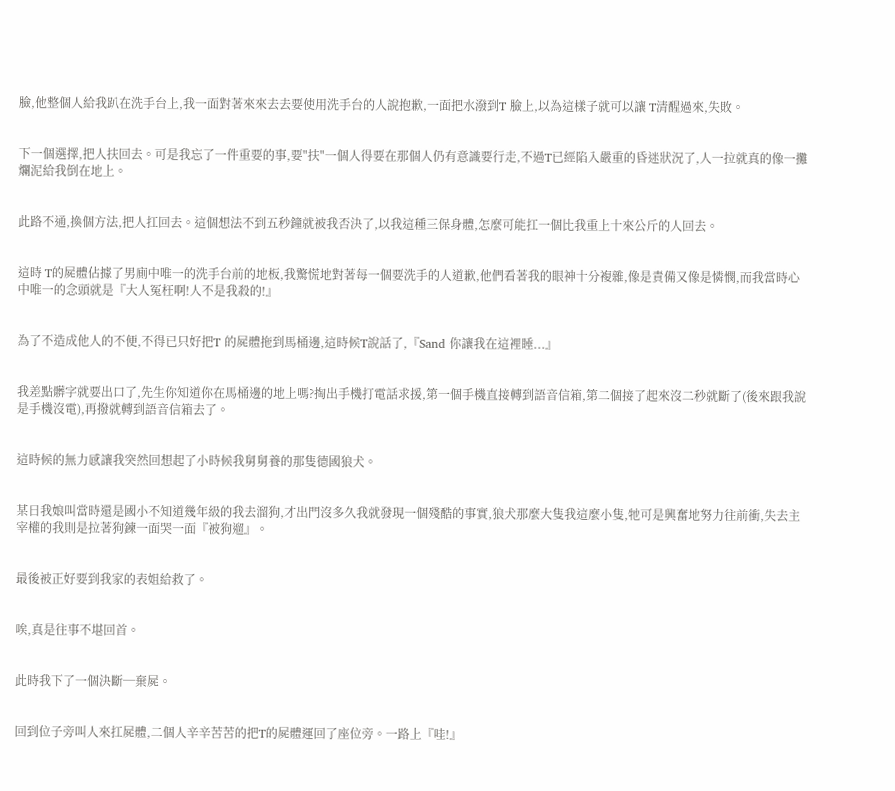臉,他整個人給我趴在洗手台上,我一面對著來來去去要使用洗手台的人說抱歉,一面把水潑到T 臉上,以為這樣子就可以讓 T清醒過來,失敗。


下一個選擇,把人扶回去。可是我忘了一件重要的事,要"扶"一個人得要在那個人仍有意識要行走,不過T已經陷入嚴重的昏迷狀況了,人一拉就真的像一攤爛泥給我倒在地上。


此路不通,換個方法,把人扛回去。這個想法不到五秒鐘就被我否決了,以我這種三保身體,怎麼可能扛一個比我重上十來公斤的人回去。


這時 T的屍體佔據了男廁中唯一的洗手台前的地板,我驚慌地對著每一個要洗手的人道歉,他們看著我的眼神十分複雜,像是責備又像是憐憫,而我當時心中唯一的念頭就是『大人冤枉啊!人不是我殺的!』


為了不造成他人的不便,不得已只好把T 的屍體拖到馬桶邊,這時候T說話了,『Sand 你讓我在這裡睡...』


我差點髒字就要出口了,先生你知道你在馬桶邊的地上嗎?掏出手機打電話求援,第一個手機直接轉到語音信箱,第二個接了起來沒二秒就斷了(後來跟我說是手機沒電),再撥就轉到語音信箱去了。


這時候的無力感讓我突然回想起了小時候我舅舅養的那隻德國狼犬。


某日我娘叫當時還是國小不知道幾年級的我去溜狗,才出門沒多久我就發現一個殘酷的事實,狼犬那麼大隻我這麼小隻,牠可是興奮地努力往前衝,失去主宰權的我則是拉著狗鍊一面哭一面『被狗遛』。


最後被正好要到我家的表姐給救了。


唉,真是往事不堪回首。


此時我下了一個決斷─棄屍。


回到位子旁叫人來扛屍體,二個人辛辛苦苦的把T的屍體運回了座位旁。一路上『哇!』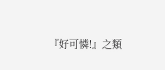『好可憐!』之類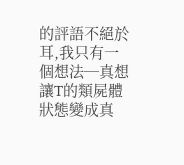的評語不絕於耳,我只有一個想法─真想讓T的類屍體狀態變成真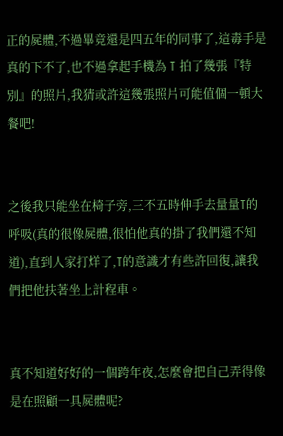正的屍體,不過畢竟還是四五年的同事了,這毒手是真的下不了,也不過拿起手機為 T 拍了幾張『特別』的照片,我猜或許這幾張照片可能值個一頓大餐吧!


之後我只能坐在椅子旁,三不五時伸手去量量T的呼吸(真的很像屍體,很怕他真的掛了我們還不知道),直到人家打烊了,T的意識才有些許回復,讓我們把他扶著坐上計程車。


真不知道好好的一個跨年夜,怎麼會把自己弄得像是在照顧一具屍體呢?